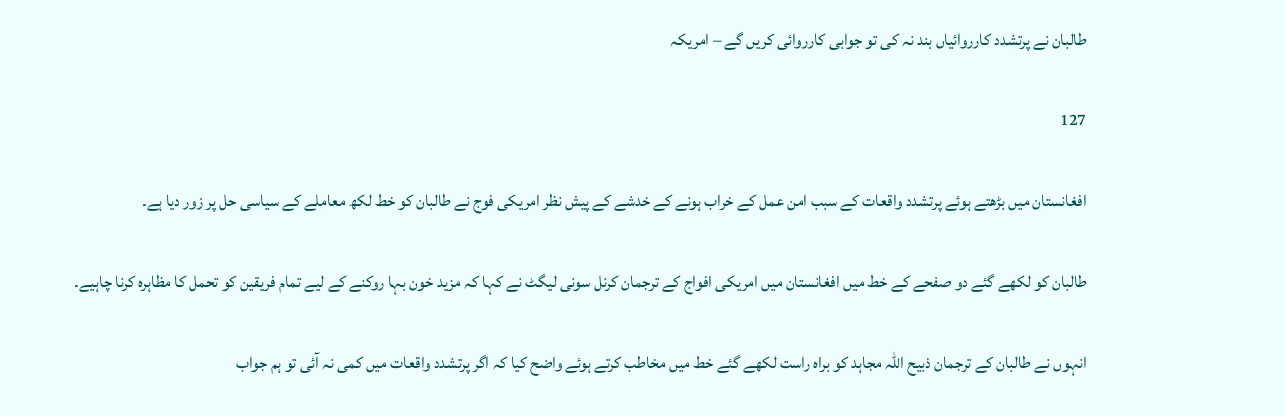طالبان نے پرتشدد کارروائیاں بند نہ کی تو جوابی کارروائی کریں گے – امریکہ

127

افغانستان میں بڑھتے ہوئے پرتشدد واقعات کے سبب امن عمل کے خراب ہونے کے خدشے کے پیش نظر امریکی فوج نے طالبان کو خط لکھ معاملے کے سیاسی حل پر زور دیا ہے۔

طالبان کو لکھے گئے دو صفحے کے خط میں افغانستان میں امریکی افواج کے ترجمان کرنل سونی لیگٹ نے کہا کہ مزید خون بہا روکنے کے لیے تمام فریقین کو تحمل کا مظاہرہ کرنا چاہیے۔

انہوں نے طالبان کے ترجمان ذبیح اللہ مجاہد کو براہ راست لکھے گئے خط میں مخاطب کرتے ہوئے واضح کیا کہ اگر پرتشدد واقعات میں کمی نہ آئی تو ہم جواب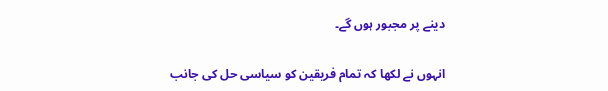دینے پر مجبور ہوں گے۔

انہوں نے لکھا کہ تمام فریقین کو سیاسی حل کی جانب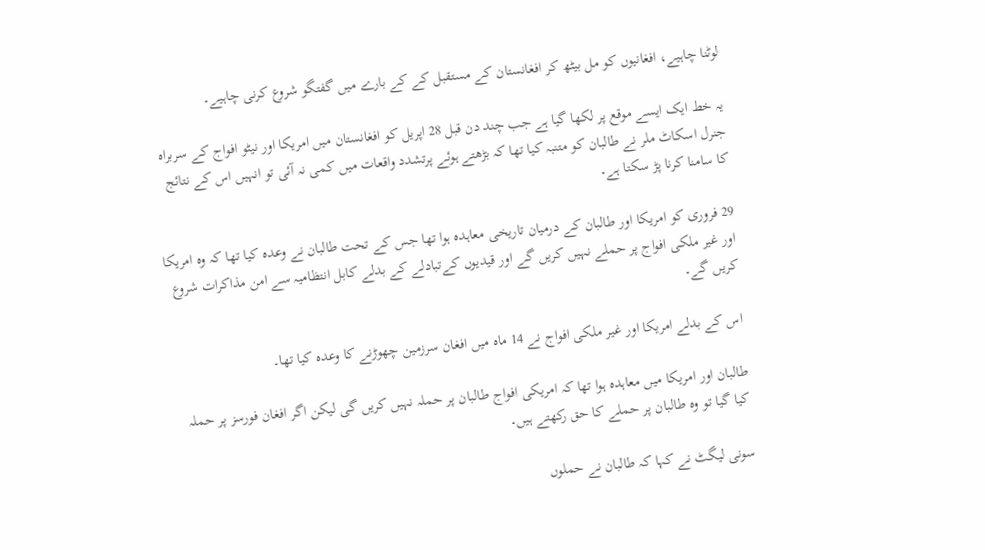لوٹنا چاہیے، افغانیوں کو مل بیٹھ کر افغانستان کے مستقبل کے کے بارے میں گفتگو شروع کرنی چاہیے۔

یہ خط ایک ایسے موقع پر لکھا گیا ہے جب چند دن قبل 28 اپریل کو افغانستان میں امریکا اور نیٹو افواج کے سربراہ جنرل اسکاٹ ملر نے طالبان کو متنبہ کیا تھا کہ بڑھتے ہوئے پرتشدد واقعات میں کمی نہ آئی تو انہیں اس کے نتائج کا سامنا کرنا پڑ سکتا ہے۔

29 فروری کو امریکا اور طالبان کے درمیان تاریخی معاہدہ ہوا تھا جس کے تحت طالبان نے وعدہ کیا تھا کہ وہ امریکا اور غیر ملکی افواج پر حملے نہیں کریں گے اور قیدیوں کےتبادلے کے بدلے کابل انتظامیہ سے امن مذاکرات شروع کریں گے۔

اس کے بدلے امریکا اور غیر ملکی افواج نے 14 ماہ میں افغان سرزمین چھوڑنے کا وعدہ کیا تھا۔

طالبان اور امریکا میں معاہدہ ہوا تھا کہ امریکی افواج طالبان پر حملہ نہیں کریں گی لیکن اگر افغان فورسز پر حملہ کیا گیا تو وہ طالبان پر حملے کا حق رکھتے ہیں۔

سونی لیگٹ نے کہا کہ طالبان نے حملوں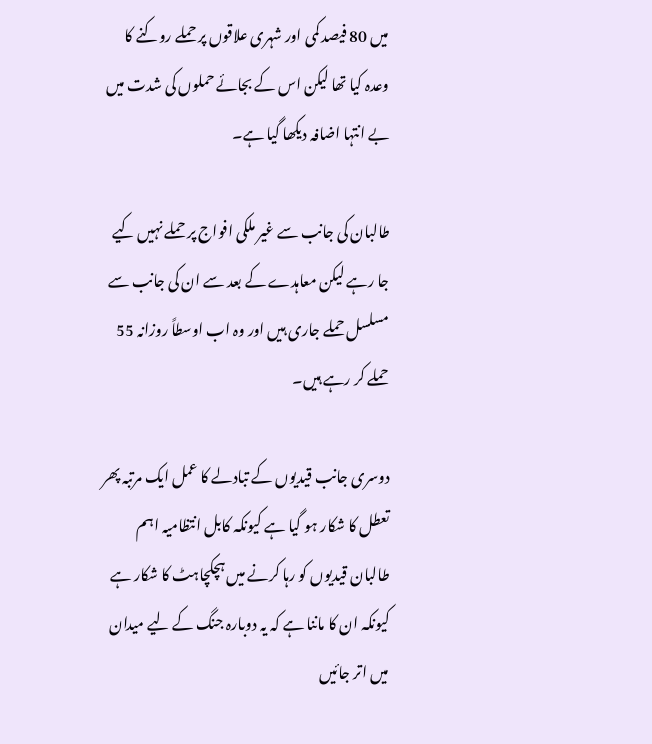میں 80 فیصد کمی اور شہری علاقوں پر حملے روکنے کا وعدہ کیا تھا لیکن اس کے بجائے حملوں کی شدت میں بے انتہا اضافہ دیکھا گیا ہے۔

طالبان کی جانب سے غیر ملکی افواج پر حملے نہیں کیے جا رہے لیکن معاہدے کے بعد سے ان کی جانب سے مسلسل حملے جاری ہیں اور وہ اب اوسطاً روزانہ 55 حملے کر رہے ہیں۔

دوسری جانب قیدیوں کے تبادلے کا عمل ایک مرتبہ پھر تعطل کا شکار ہو گیا ہے کیونکہ کابل انتظامیہ اہم طالبان قیدیوں کو رہا کرنے میں ہچکچاہٹ کا شکار ہے کیونکہ ان کا ماننا ہے کہ یہ دوبارہ جنگ کے لیے میدان میں اتر جائیں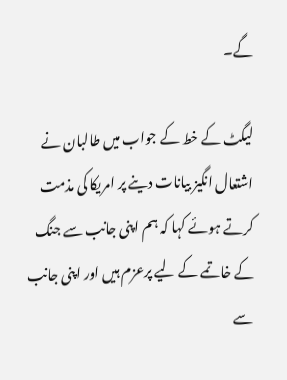گے۔

لیگٹ کے خط کے جواب میں طالبان نے اشتعال انگیز بیانات دینے پر امریکا کی مذمت کرتے ہوئے کہا کہ ہم اپنی جانب سے جنگ کے خاتمے کے لیے پرعزم ہیں اور اپنی جانب سے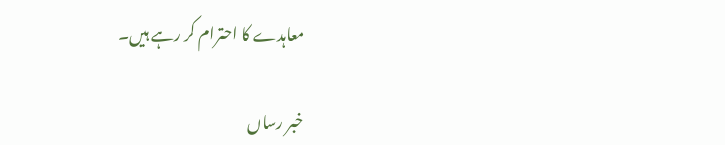معاہدے کا احترام کر رہے ہیں۔

خبر رساں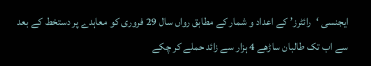ایجنسی ‘رائٹرز’ کے اعداد و شمار کے مطابق رواں سال 29 فروری کو معاہدے پر دستخط کے بعد سے اب تک طالبان ساڑھے 4 ہزار سے زائد حملے کر چکے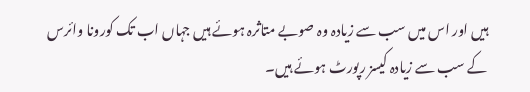ہیں اور اس میں سب سے زیادہ وہ صوبے متاثرہ ہوئے ہیں جہاں اب تک کورونا وائرس کے سب سے زیادہ کیسز رپورٹ ہوئے ہیں۔